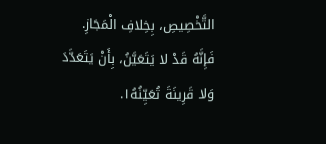التَّخْصِيصِ، بِخِلافِ الْمَجَازِ. فَإِنَّهُ قَدْ لا يَتَعَيَّنُ، بِأَنْ يَتَعَدَّدَ وَلا قَرِينَةَ تُعَيِّنُهُ١.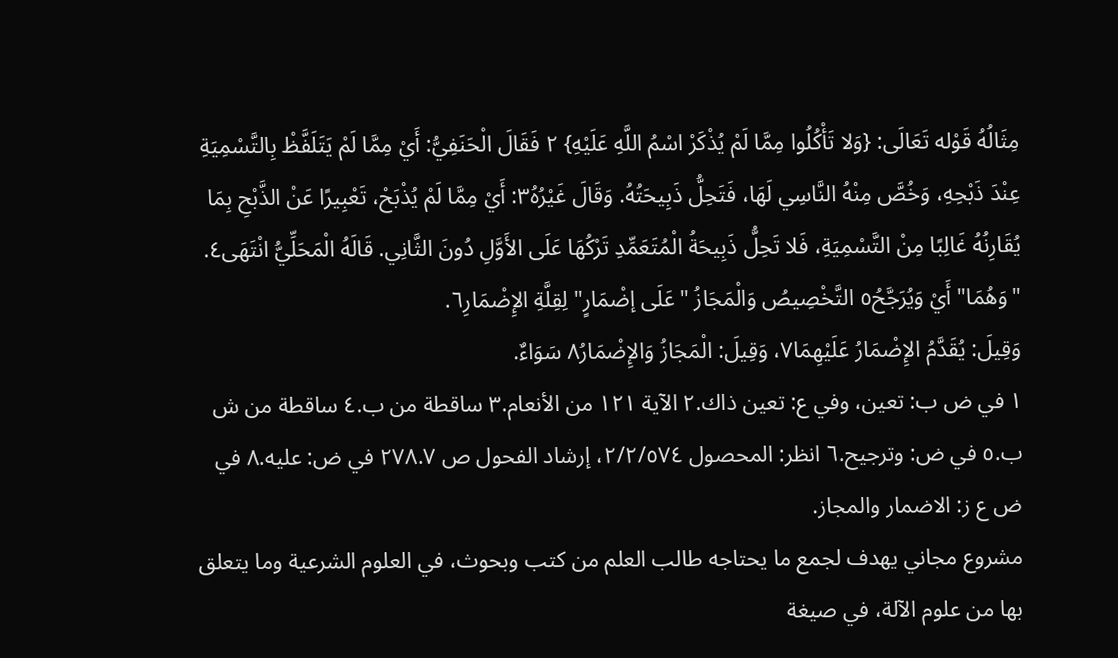مِثَالُهُ قَوْله تَعَالَى: {وَلا تَأْكُلُوا مِمَّا لَمْ يُذْكَرْ اسْمُ اللَّهِ عَلَيْهِ} ٢ فَقَالَ الْحَنَفِيُّ: أَيْ مِمَّا لَمْ يَتَلَفَّظْ بِالتَّسْمِيَةِ عِنْدَ ذَبْحِهِ، وَخُصَّ مِنْهُ النَّاسِي لَهَا، فَتَحِلُّ ذَبِيحَتُهُ. وَقَالَ غَيْرُهُ٣: أَيْ مِمَّا لَمْ يُذْبَحْ، تَعْبِيرًا عَنْ الذَّبْحِ بِمَا يُقَارِنُهُ غَالِبًا مِنْ التَّسْمِيَةِ، فَلا تَحِلُّ ذَبِيحَةُ الْمُتَعَمِّدِ تَرْكُهَا عَلَى الأَوَّلِ دُونَ الثَّانِي. قَالَهُ الْمَحَلِّيُّ انْتَهَى٤.
"وَهُمَا" أَيْ وَيُرَجَّحُ٥ التَّخْصِيصُ وَالْمَجَازُ "عَلَى إضْمَارٍ" لِقِلَّةِ الإِضْمَارِ٦.
وَقِيلَ: يُقَدَّمُ الإِضْمَارُ عَلَيْهِمَا٧، وَقِيلَ: الْمَجَازُ وَالإِضْمَارُ٨ سَوَاءٌ.
١ في ض ب: تعين، وفي ع: تعين ذاك.٢ الآية ١٢١ من الأنعام.٣ ساقطة من ب.٤ ساقطة من ش ب.٥ في ض: وترجيح.٦ انظر: المحصول ٢/٢/٥٧٤، إرشاد الفحول ص ٢٧٨.٧ في ض: عليه.٨ في ض ع ز: الاضمار والمجاز.
مشروع مجاني يهدف لجمع ما يحتاجه طالب العلم من كتب وبحوث، في العلوم الشرعية وما يتعلق بها من علوم الآلة، في صيغة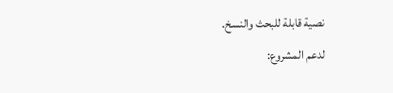نصية قابلة للبحث والنسخ.
لدعم المشروع: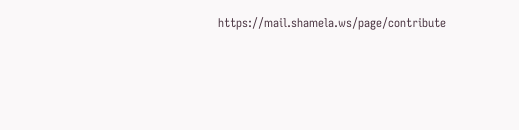https://mail.shamela.ws/page/contribute